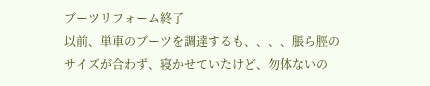ブーツリフォーム終了
以前、単車のブーツを調達するも、、、、脹ら脛のサイズが合わず、寝かせていたけど、勿体ないの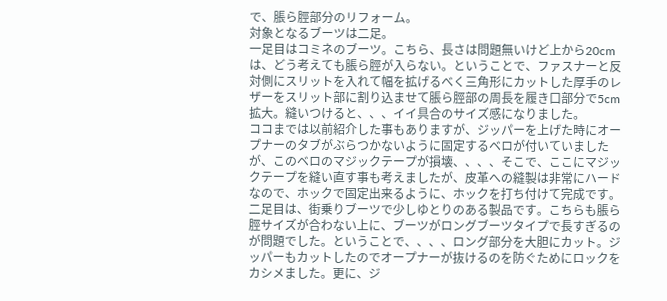で、脹ら脛部分のリフォーム。
対象となるブーツは二足。
一足目はコミネのブーツ。こちら、長さは問題無いけど上から20cmは、どう考えても脹ら脛が入らない。ということで、ファスナーと反対側にスリットを入れて幅を拡げるべく三角形にカットした厚手のレザーをスリット部に割り込ませて脹ら脛部の周長を履き口部分で5cm拡大。縫いつけると、、、イイ具合のサイズ感になりました。
ココまでは以前紹介した事もありますが、ジッパーを上げた時にオープナーのタブがぶらつかないように固定するベロが付いていましたが、このベロのマジックテープが損壊、、、、そこで、ここにマジックテープを縫い直す事も考えましたが、皮革への縫製は非常にハードなので、ホックで固定出来るように、ホックを打ち付けて完成です。
二足目は、街乗りブーツで少しゆとりのある製品です。こちらも脹ら脛サイズが合わない上に、ブーツがロングブーツタイプで長すぎるのが問題でした。ということで、、、、ロング部分を大胆にカット。ジッパーもカットしたのでオープナーが抜けるのを防ぐためにロックをカシメました。更に、ジ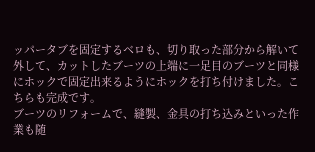ッパータブを固定するベロも、切り取った部分から解いて外して、カットしたブーツの上端に一足目のブーツと同様にホックで固定出来るようにホックを打ち付けました。こちらも完成です。
ブーツのリフォームで、縫製、金具の打ち込みといった作業も随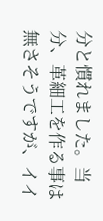分と慣れました。当分、革細工を作る事は無さそうですが、イイ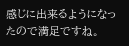感じに出来るようになったので満足ですね。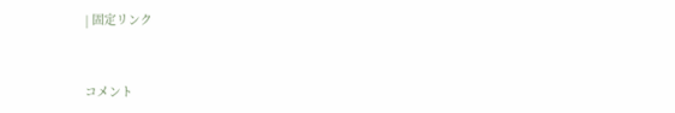| 固定リンク


コメント